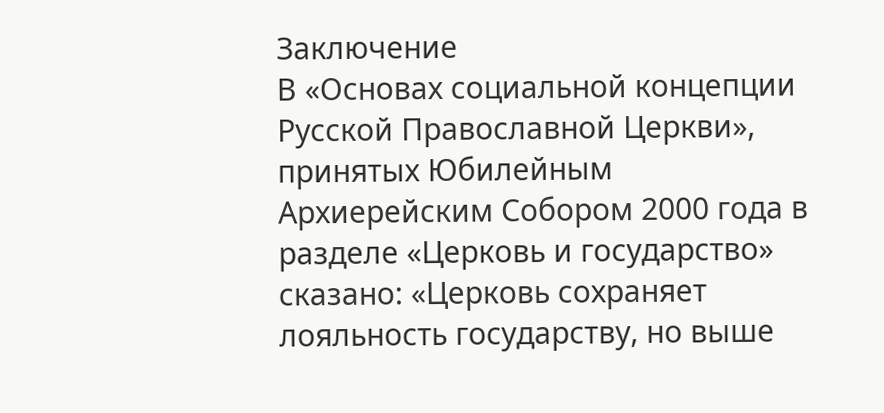Заключение
В «Основах социальной концепции Русской Православной Церкви», принятых Юбилейным Архиерейским Собором 2000 года в разделе «Церковь и государство» сказано: «Церковь сохраняет лояльность государству, но выше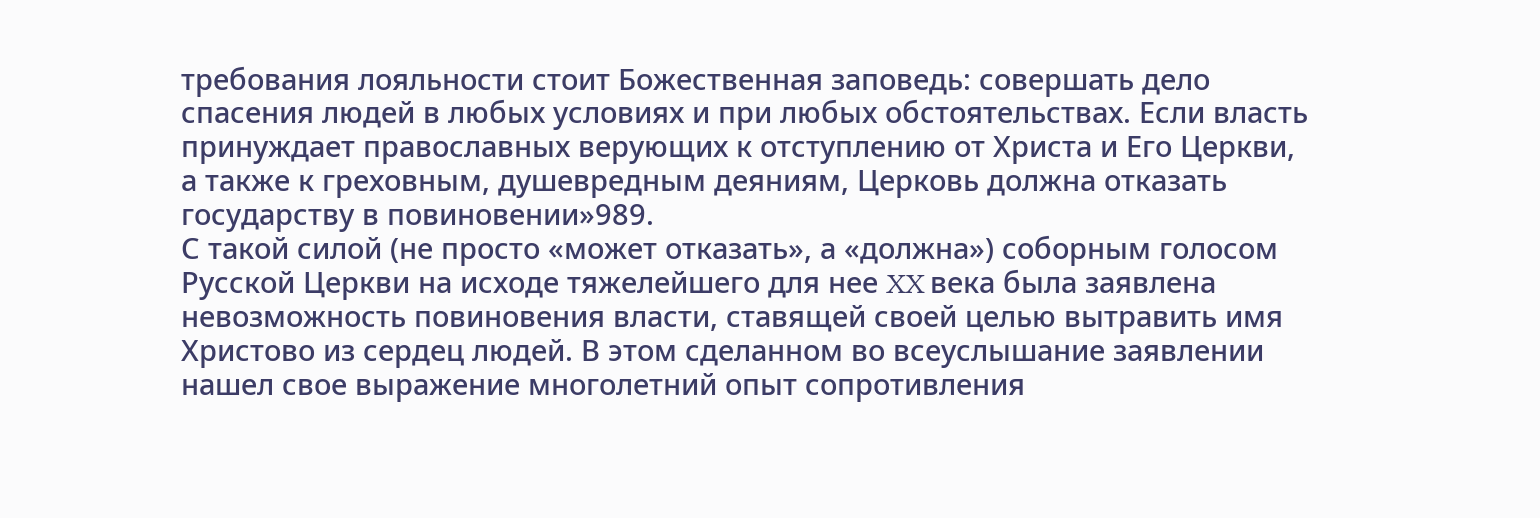требования лояльности стоит Божественная заповедь: совершать дело спасения людей в любых условиях и при любых обстоятельствах. Если власть принуждает православных верующих к отступлению от Христа и Его Церкви, а также к греховным, душевредным деяниям, Церковь должна отказать государству в повиновении»989.
С такой силой (не просто «может отказать», а «должна») соборным голосом Русской Церкви на исходе тяжелейшего для нее XX века была заявлена невозможность повиновения власти, ставящей своей целью вытравить имя Христово из сердец людей. В этом сделанном во всеуслышание заявлении нашел свое выражение многолетний опыт сопротивления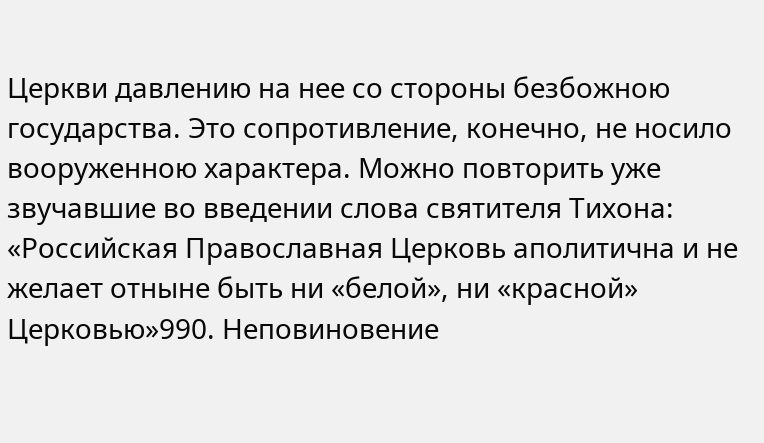Церкви давлению на нее со стороны безбожною государства. Это сопротивление, конечно, не носило вооруженною характера. Можно повторить уже звучавшие во введении слова святителя Тихона: «Российская Православная Церковь аполитична и не желает отныне быть ни «белой», ни «красной» Церковью»990. Неповиновение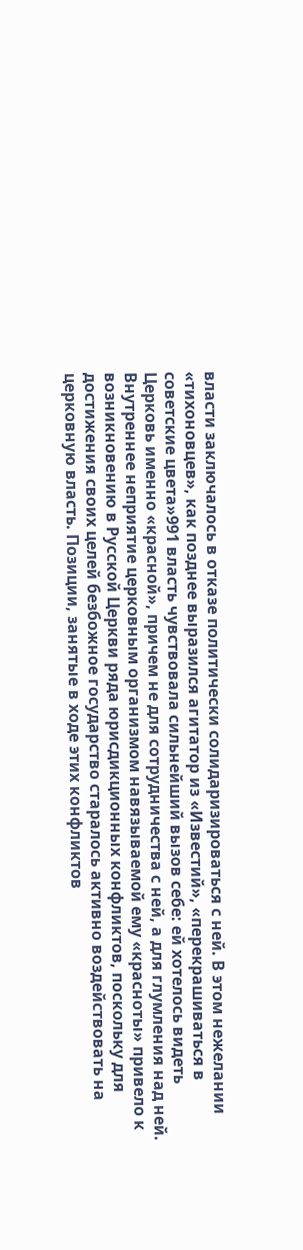власти заключалось в отказе политически солидаризироваться с ней. В этом нежелании «тихоновцев», как позднее выразился агитатор из «Известий», «перекрашиваться в советские цвета»991 власть чувствовала сильнейший вызов себе: ей хотелось видеть Церковь именно «красной», причем не для сотрудничества с ней, а для глумления над ней.
Внутреннее неприятие церковным организмом навязываемой ему «красноты» привело к возникновению в Русской Церкви ряда юрисдикционных конфликтов, поскольку для достижения своих целей безбожное государство старалось активно воздействовать на церковную власть. Позиции, занятые в ходе этих конфликтов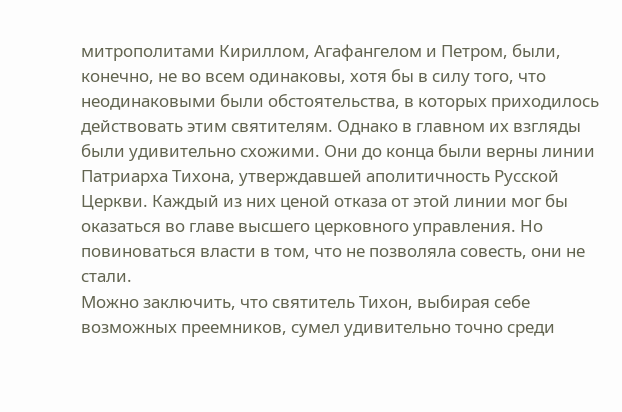митрополитами Кириллом, Агафангелом и Петром, были, конечно, не во всем одинаковы, хотя бы в силу того, что неодинаковыми были обстоятельства, в которых приходилось действовать этим святителям. Однако в главном их взгляды были удивительно схожими. Они до конца были верны линии Патриарха Тихона, утверждавшей аполитичность Русской Церкви. Каждый из них ценой отказа от этой линии мог бы оказаться во главе высшего церковного управления. Но повиноваться власти в том, что не позволяла совесть, они не стали.
Можно заключить, что святитель Тихон, выбирая себе возможных преемников, сумел удивительно точно среди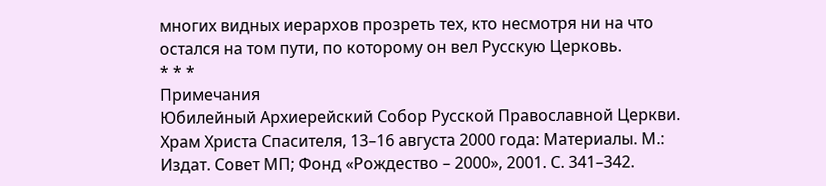многих видных иерархов прозреть тех, кто несмотря ни на что остался на том пути, по которому он вел Русскую Церковь.
* * *
Примечания
Юбилейный Архиерейский Собор Русской Православной Церкви. Храм Христа Спасителя, 13–16 августа 2000 года: Материалы. М.: Издат. Совет МП; Фонд «Рождество – 2000», 2001. С. 341–342.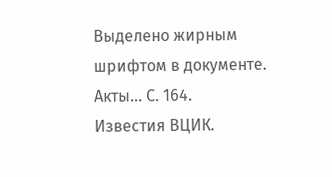Выделено жирным шрифтом в документе.
Акты... С. 164.
Известия ВЦИК.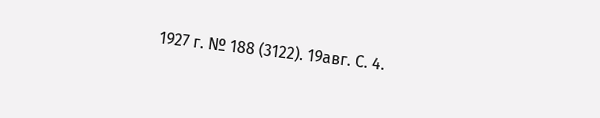1927 г. № 188 (3122). 19авг. С. 4.